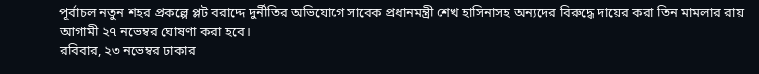পূর্বাচল নতুন শহর প্রকল্পে প্লট বরাদ্দে দুর্নীতির অভিযোগে সাবেক প্রধানমন্ত্রী শেখ হাসিনাসহ অন্যদের বিরুদ্ধে দায়ের করা তিন মামলার রায় আগামী ২৭ নভেম্বর ঘোষণা করা হবে।
রবিবার, ২৩ নভেম্বর ঢাকার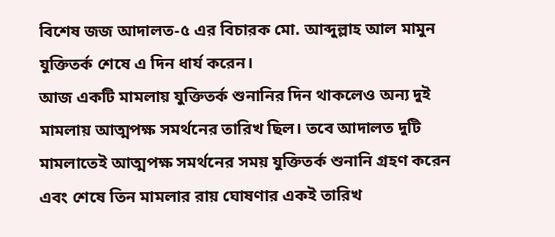বিশেষ জজ আদালত-৫ এর বিচারক মো. আব্দুল্লাহ আল মামুন যুক্তিতর্ক শেষে এ দিন ধার্য করেন।
আজ একটি মামলায় যুক্তিতর্ক শুনানির দিন থাকলেও অন্য দুই মামলায় আত্মপক্ষ সমর্থনের তারিখ ছিল। তবে আদালত দুটি মামলাতেই আত্মপক্ষ সমর্থনের সময় যুক্তিতর্ক শুনানি গ্রহণ করেন এবং শেষে তিন মামলার রায় ঘোষণার একই তারিখ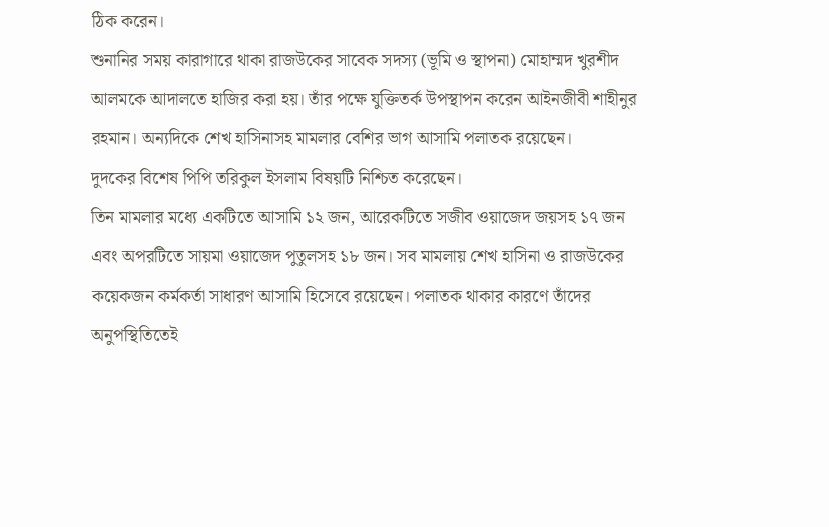ঠিক করেন।
শুনানির সময় কারাগারে থাকা রাজউকের সাবেক সদস্য (ভূমি ও স্থাপনা) মোহাম্মদ খুরশীদ আলমকে আদালতে হাজির করা হয়। তাঁর পক্ষে যুক্তিতর্ক উপস্থাপন করেন আইনজীবী শাহীনুর রহমান। অন্যদিকে শেখ হাসিনাসহ মামলার বেশির ভাগ আসামি পলাতক রয়েছেন।
দুদকের বিশেষ পিপি তরিকুল ইসলাম বিষয়টি নিশ্চিত করেছেন।
তিন মামলার মধ্যে একটিতে আসামি ১২ জন, আরেকটিতে সজীব ওয়াজেদ জয়সহ ১৭ জন এবং অপরটিতে সায়মা ওয়াজেদ পুতুলসহ ১৮ জন। সব মামলায় শেখ হাসিনা ও রাজউকের কয়েকজন কর্মকর্তা সাধারণ আসামি হিসেবে রয়েছেন। পলাতক থাকার কারণে তাঁদের অনুপস্থিতিতেই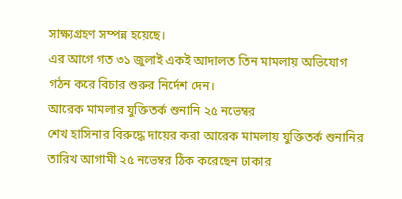সাক্ষ্যগ্রহণ সম্পন্ন হয়েছে।
এর আগে গত ৩১ জুলাই একই আদালত তিন মামলায় অভিযোগ গঠন করে বিচার শুরুর নির্দেশ দেন।
আরেক মামলার যুক্তিতর্ক শুনানি ২৫ নভেম্বর
শেখ হাসিনার বিরুদ্ধে দায়ের করা আরেক মামলায় যুক্তিতর্ক শুনানির তারিখ আগামী ২৫ নভেম্বর ঠিক করেছেন ঢাকার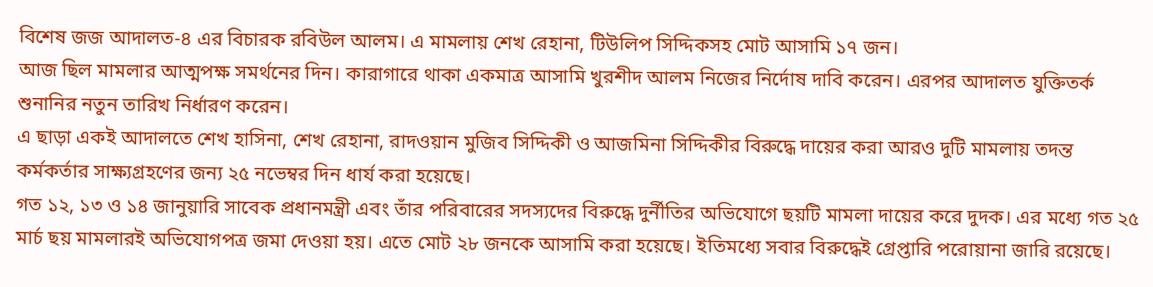বিশেষ জজ আদালত-৪ এর বিচারক রবিউল আলম। এ মামলায় শেখ রেহানা, টিউলিপ সিদ্দিকসহ মোট আসামি ১৭ জন।
আজ ছিল মামলার আত্মপক্ষ সমর্থনের দিন। কারাগারে থাকা একমাত্র আসামি খুরশীদ আলম নিজের নির্দোষ দাবি করেন। এরপর আদালত যুক্তিতর্ক শুনানির নতুন তারিখ নির্ধারণ করেন।
এ ছাড়া একই আদালতে শেখ হাসিনা, শেখ রেহানা, রাদওয়ান মুজিব সিদ্দিকী ও আজমিনা সিদ্দিকীর বিরুদ্ধে দায়ের করা আরও দুটি মামলায় তদন্ত কর্মকর্তার সাক্ষ্যগ্রহণের জন্য ২৫ নভেম্বর দিন ধার্য করা হয়েছে।
গত ১২, ১৩ ও ১৪ জানুয়ারি সাবেক প্রধানমন্ত্রী এবং তাঁর পরিবারের সদস্যদের বিরুদ্ধে দুর্নীতির অভিযোগে ছয়টি মামলা দায়ের করে দুদক। এর মধ্যে গত ২৫ মার্চ ছয় মামলারই অভিযোগপত্র জমা দেওয়া হয়। এতে মোট ২৮ জনকে আসামি করা হয়েছে। ইতিমধ্যে সবার বিরুদ্ধেই গ্রেপ্তারি পরোয়ানা জারি রয়েছে।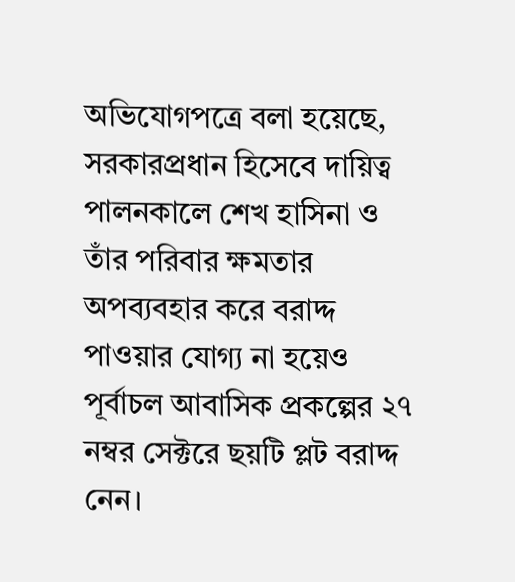অভিযোগপত্রে বলা হয়েছে, সরকারপ্রধান হিসেবে দায়িত্ব পালনকালে শেখ হাসিনা ও তাঁর পরিবার ক্ষমতার অপব্যবহার করে বরাদ্দ পাওয়ার যোগ্য না হয়েও পূর্বাচল আবাসিক প্রকল্পের ২৭ নম্বর সেক্টরে ছয়টি প্লট বরাদ্দ নেন।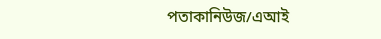পতাকানিউজ/এআই